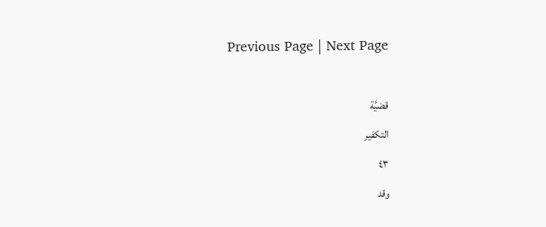Previous Page | Next Page

قضيَّة
التكفير
٤٣
وقد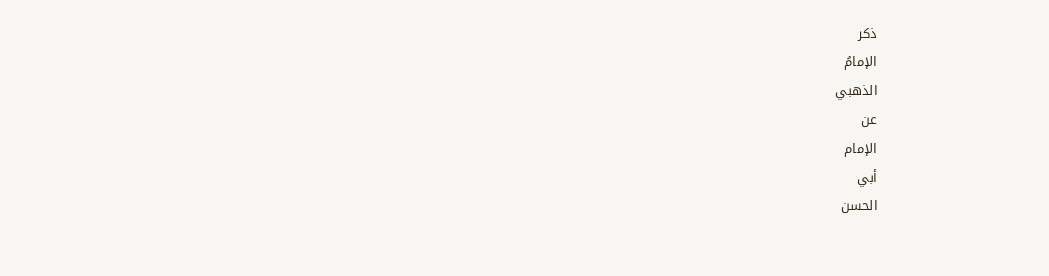ذكر
الإمامُ
الذهبي
عن
الإمام
أبي
الحسن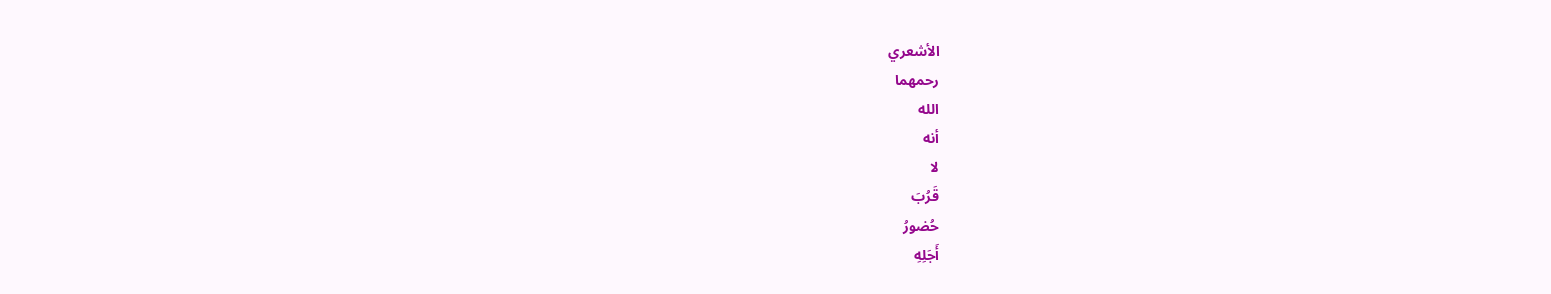الأشعري
رحمهما
الله
أنه
لا
قَرُبَ
حُضورُ
أَجَلِهِ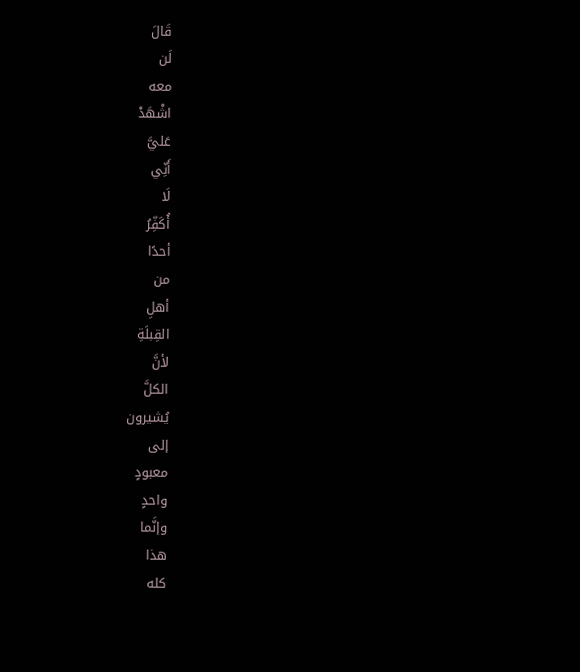قَالَ
لَن
معه
اشْهَدْ
عَليَّ
أَنِّي
لَا
أُكَفِّرُ
أحدًا
من
أهلِ
القِبلَةِ
لأنَّ
الكلَّ
يُشيرون
إلى
معبودٍ
واحدٍ
وإنَّما
هذا
كله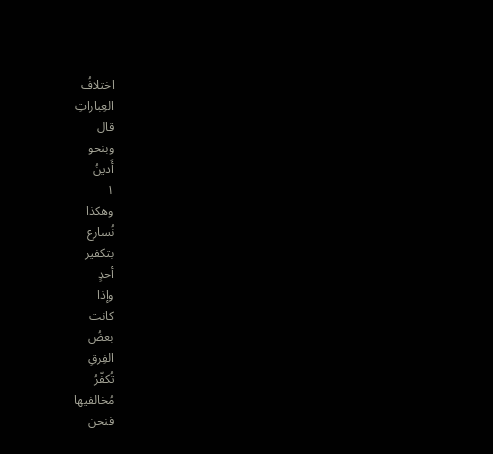اختلافُ
العِباراتِ
قال
وبنحو
أَدينُ
١
وهكذا
نُسارع
بتكفير
أحدٍ
وإذا
كانت
بعضُ
الفِرقِ
تُكفّرُ
مُخالفيها
فنحن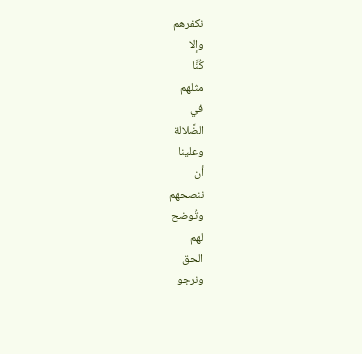نكفرهم
وإلا
كُنَّا
مثلهم
في
الضَّلالة
وعلينا
أن
ننصحهم
وتُوضح
لهم
الحق
ونرجو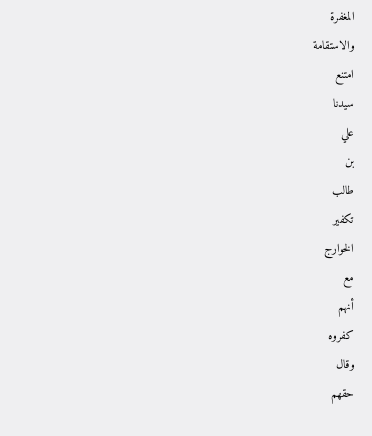المغفرة
والاستقامة
امتنع
سيدنا
علي
بن
طالب
تكفير
الخوارج
مع
أنهم
كفروه
وقال
حقهم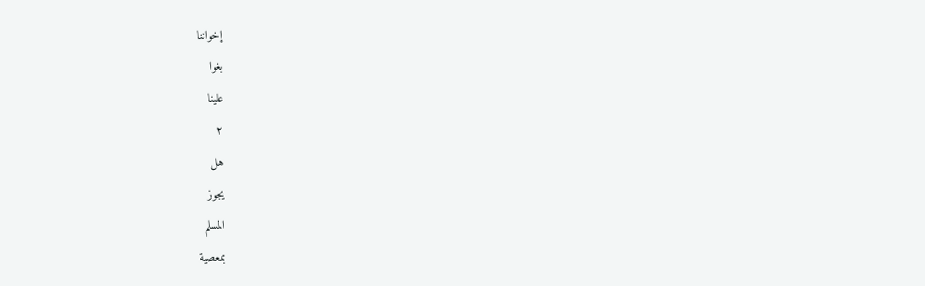إخواننا
بغوا
علينا
٢
هل
يجوز
المسلم
بمعصية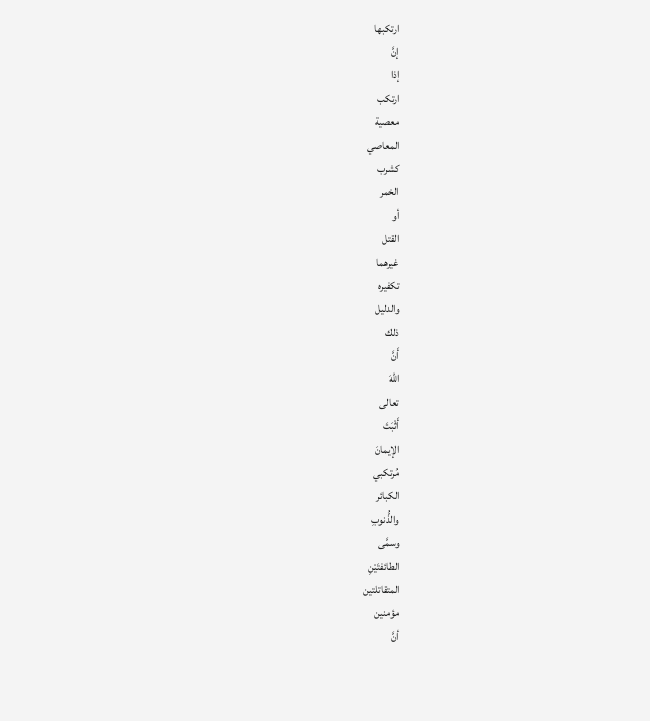ارتكبها
إنَّ
إذا
ارتكب
معصية
المعاصي
كشرب
الخمر
أو
القتل
غيرهما
تكفيره
والدليل
ذلك
أَنَّ
اللهَ
تعالى
أَثْبَتَ
الإيمانَ
مُرتكبي
الكبائر
والذُّنوبِ
وسمَّى
الطائفتَيْنِ
المتقاتلتين
مؤمنين
أنَّ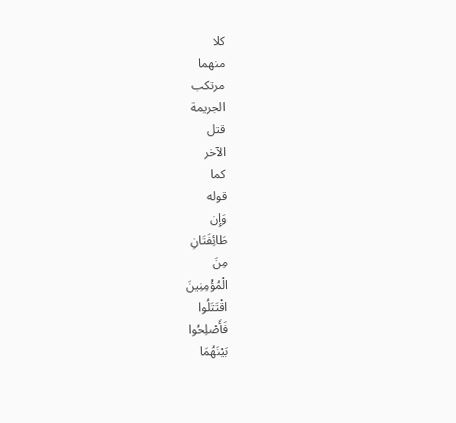كلا
منهما
مرتكب
الجريمة
قتل
الآخر
كما
قوله
وَإِن
طَائِفَتَانِ
مِنَ
الْمُؤْمِنِينَ
اقْتَتَلُوا
فَأَصْلِحُوا
بَيْنَهُمَا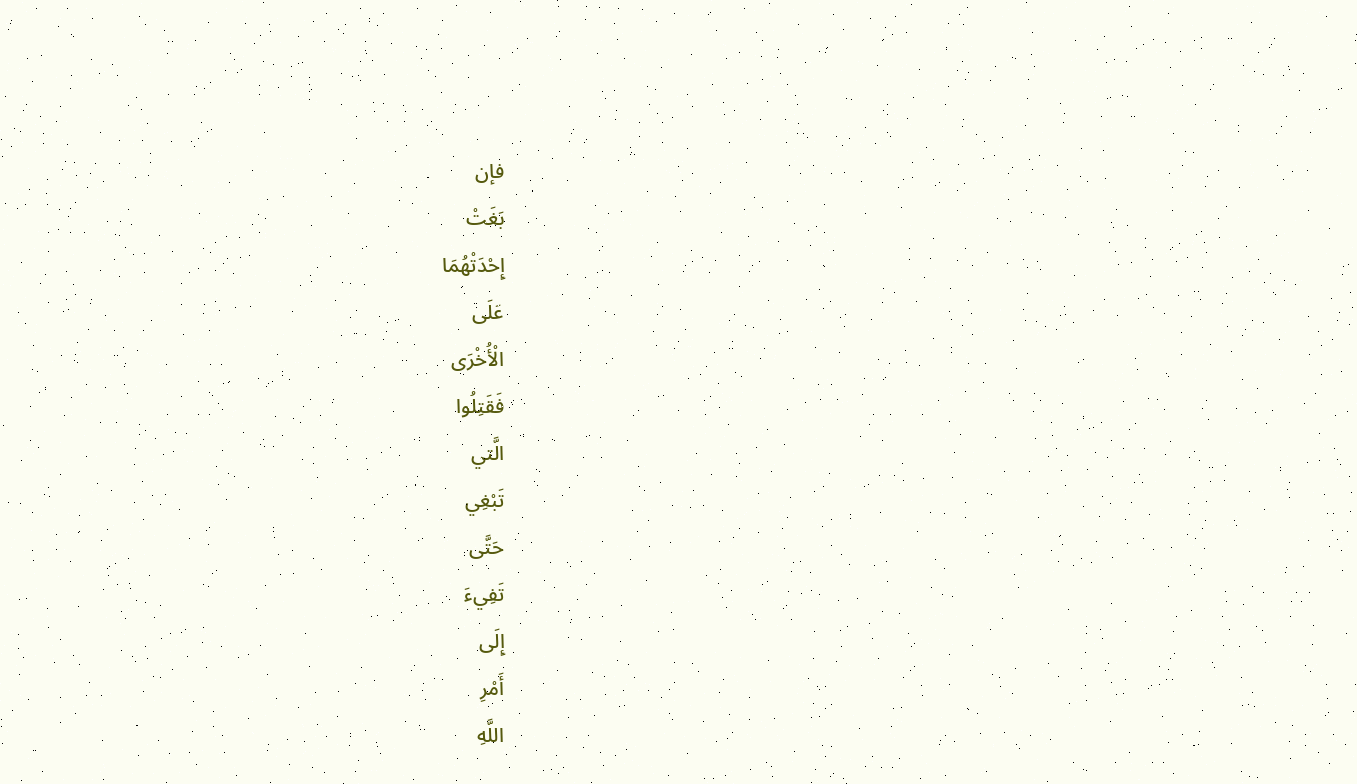فإن
بَغَتْ
إِحْدَتْهُمَا
عَلَى
الْأُخْرَى
فَقَتِلُوا
الَّتي
تَبْغِي
حَتَّى
تَفِيءَ
إِلَى
أَمْرِ
اللَّهِ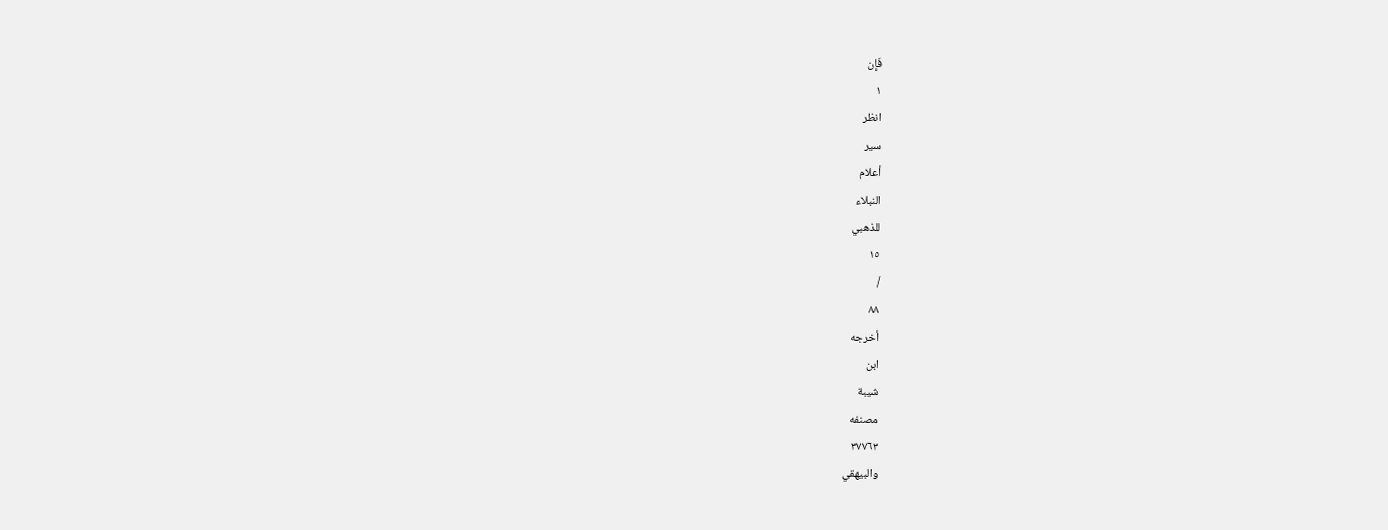فَإِن
۱
انظر
سير
أعلام
النبلاء
للذهبي
١٥
/
٨٨
أخرجه
ابن
شيبة
مصنفه
٣٧٧٦٣
والبيهقي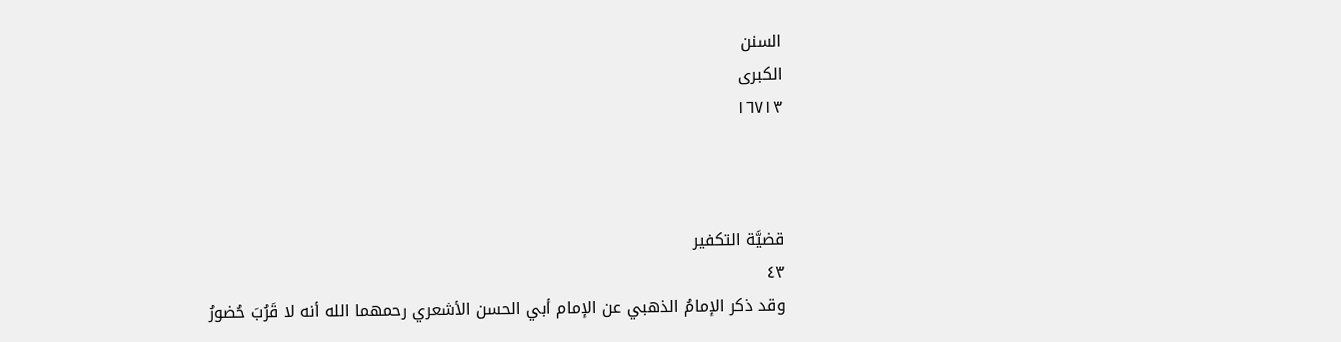السنن
الكبرى
١٦٧١٣



قضيَّة التكفير
٤٣
وقد ذكر الإمامُ الذهبي عن الإمام أبي الحسن الأشعري رحمهما الله أنه لا قَرُبَ حُضورُ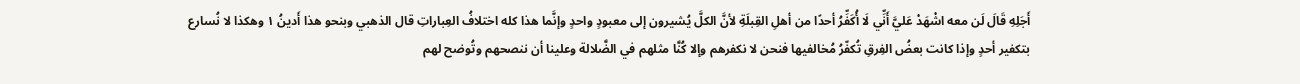أَجَلِهِ قَالَ لَن معه اشْهَدْ عَليَّ أَنِّي لَا أُكَفِّرُ أحدًا من أهلِ القِبلَةِ لأنَّ الكلَّ يُشيرون إلى معبودٍ واحدٍ وإنَّما هذا كله اختلافُ العِباراتِ قال الذهبي وبنحو هذا أَدينُ ١ وهكذا لا نُسارع بتكفير أحدٍ وإذا كانت بعضُ الفِرقِ تُكفّرُ مُخالفيها فنحن لا نكفرهم وإلا كُنَّا مثلهم في الضَّلالة وعلينا أن ننصحهم وتُوضح لهم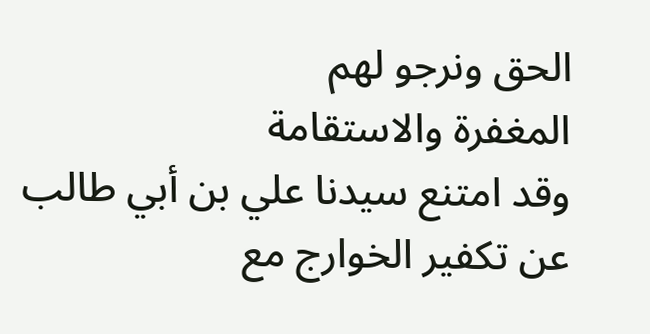الحق ونرجو لهم
المغفرة والاستقامة
وقد امتنع سيدنا علي بن أبي طالب عن تكفير الخوارج مع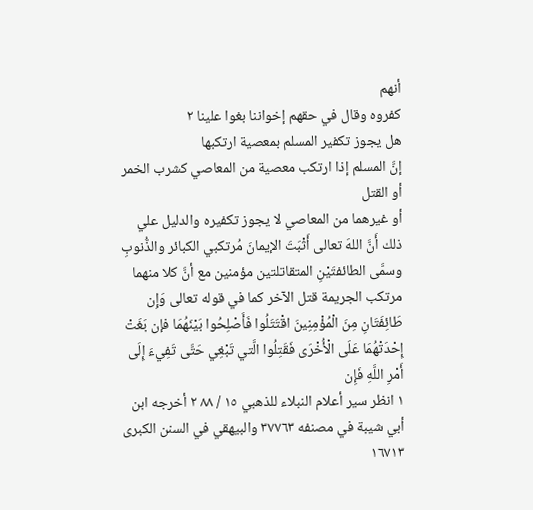أنهم
كفروه وقال في حقهم إخواننا بغوا علينا ٢
هل يجوز تكفير المسلم بمعصية ارتكبها
إنَّ المسلم إذا ارتكب معصية من المعاصي كشرب الخمر أو القتل
أو غيرهما من المعاصي لا يجوز تكفيره والدليل علي ذلك أَنَّ اللهَ تعالى أَثْبَتَ الإيمانَ مُرتكبي الكبائر والذُّنوبِ وسمَّى الطائفتَيْنِ المتقاتلتين مؤمنين مع أنَّ كلا منهما مرتكب الجريمة قتل الآخر كما في قوله تعالى وَإِن طَائِفَتَانِ مِنَ الْمُؤْمِنِينَ اقْتَتَلُوا فَأَصْلِحُوا بَيْنَهُمَا فإن بَغَتْ إِحْدَتْهُمَا عَلَى الْأُخْرَى فَقَتِلُوا الَّتي تَبْغِي حَتَّى تَفِيءَ إِلَى أَمْرِ اللَّهِ فَإِن
۱ انظر سير أعلام النبلاء للذهبي ١٥ / ٨٨ ٢ أخرجه ابن أبي شيبة في مصنفه ٣٧٧٦٣ والبيهقي في السنن الكبرى ١٦٧١٣